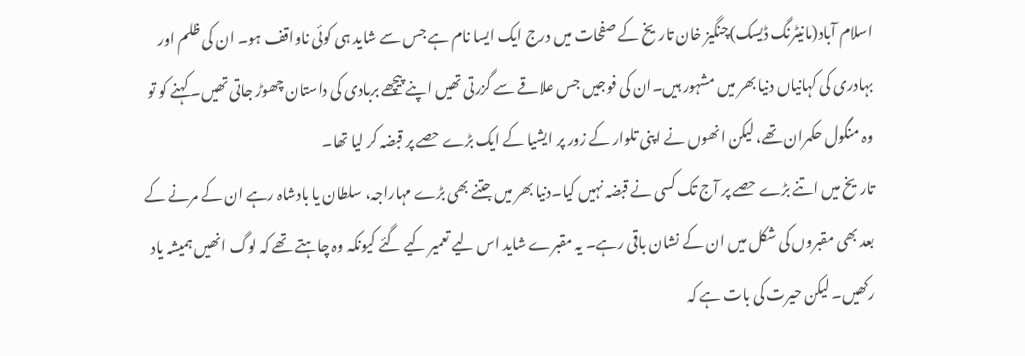اسلام آباد(مانیٹرنگ ڈیسک)چنگیز خان تاریخ کے صفحات میں درج ایک ایسا نام ہے جس سے شاید ہی کوئی ناواقف ہو۔ ان کی ظلم اور بہادری کی کہانیاں دنیا بھر میں مشہور ہیں۔ان کی فوجیں جس علاقے سے گزرتی تھیں اپنے پیچھے بربادی کی داستان چھوڑ جاتی تھیں۔ کہنے کو تو وہ منگول حکمران تھے، لیکن انھوں نے اپنی تلوار کے زور پر ایشیا کے ایک بڑے حصے پر قبضہ کر لیا تھا۔
تاریخ میں اتنے بڑے حصے پر آج تک کسی نے قبضہ نہیں کیا۔دنیا بھر میں جتنے بھی بڑے مہاراجہ، سلطان یا بادشاہ رہے ان کے مرنے کے بعد بھی مقبروں کی شکل میں ان کے نشان باقی رہے۔ یہ مقبرے شاید اس لیے تعمیر کیے گئے کیونکہ وہ چاہتے تھے کہ لوگ انھیں ہمیشہ یاد رکھیں۔ لیکن حیرت کی بات ہے کہ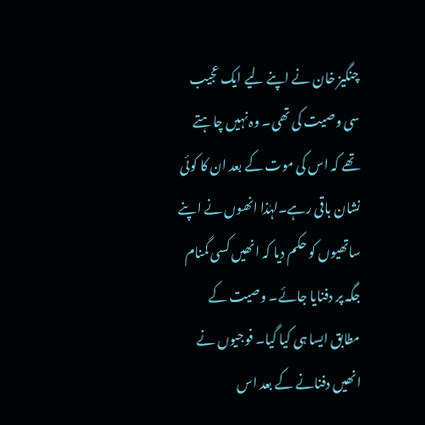چنگیز خان نے اپنے لیے ایک عجیب سی وصیت کی تھی۔ وہ نہیں چاہتے تھے کہ اس کی موت کے بعد ان کا کوئی نشان باقی رہے۔لہٰذا انھوں نے اپنے ساتھیوں کو حکم دیا کہ انھیں کسی گمنام جگہ پر دفنایا جائے۔ وصیت کے مطابق ایسا ہی کیا گیا۔ فوجیوں نے انھیں دفنانے کے بعد اس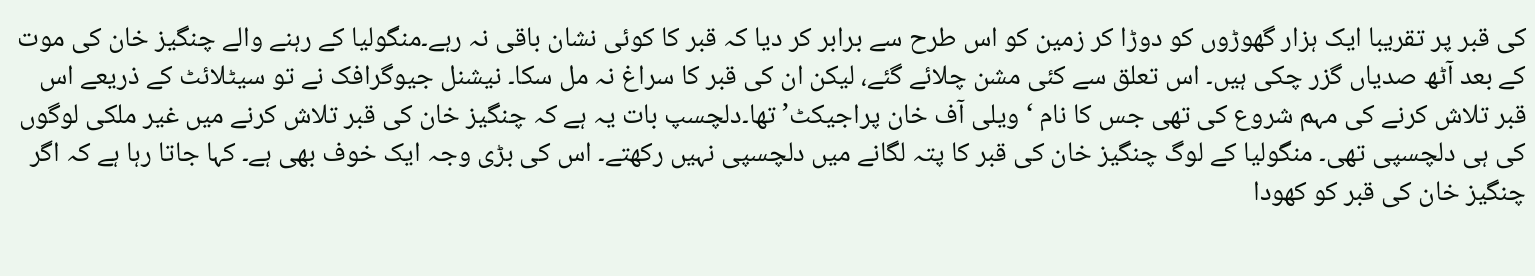کی قبر پر تقریبا ایک ہزار گھوڑوں کو دوڑا کر زمین کو اس طرح سے برابر کر دیا کہ قبر کا کوئی نشان باقی نہ رہے۔منگولیا کے رہنے والے چنگیز خان کی موت کے بعد آٹھ صدیاں گزر چکی ہیں۔ اس تعلق سے کئی مشن چلائے گئے، لیکن ان کی قبر کا سراغ نہ مل سکا۔ نیشنل جيوگرافک نے تو سیٹلائٹ کے ذریعے اس قبر تلاش کرنے کی مہم شروع کی تھی جس کا نام ‘ویلی آف خان پراجیکٹ’ تھا۔دلچسپ بات یہ ہے کہ چنگیز خان کی قبر تلاش کرنے میں غیر ملکی لوگوں کی ہی دلچسپی تھی۔ منگولیا کے لوگ چنگیز خان کی قبر کا پتہ لگانے میں دلچسپی نہیں رکھتے۔ اس کی بڑی وجہ ایک خوف بھی ہے۔ کہا جاتا رہا ہے کہ اگر چنگیز خان کی قبر کو کھودا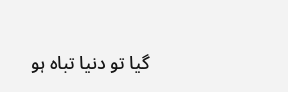گیا تو دنیا تباہ ہو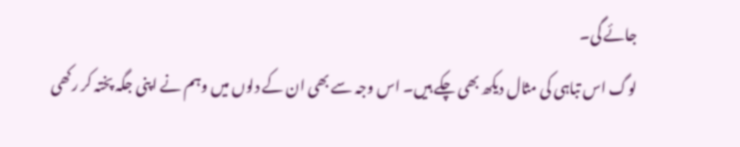جائے گی۔
لوگ اس تباہی کی مثال دیکھ بھی چکے ہیں۔ اس وجہ سے بھی ان کے دلوں میں وہم نے اپنی جگہ پختہ کر رکھی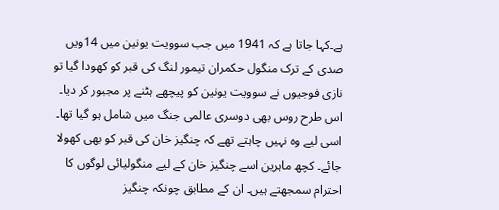ہے۔کہا جاتا ہے کہ 1941 میں جب سوویت یونین میں 14ویں صدی کے ترک منگول حکمران تیمور لنگ کی قبر کو کھودا گیا تو نازی فوجیوں نے سوویت یونین کو پیچھے ہٹنے پر مجبور کر دیا۔ اس طرح روس بھی دوسری عالمی جنگ میں شامل ہو گیا تھا۔
اسی لیے وہ نہیں چاہتے تھے کہ چنگیز خان کی قبر کو بھی کھولا جائے۔ کچھ ماہرین اسے چنگیز خان کے لیے منگولیائی لوگوں کا احترام سمجھتے ہیں۔ ان کے مطابق چونکہ چنگیز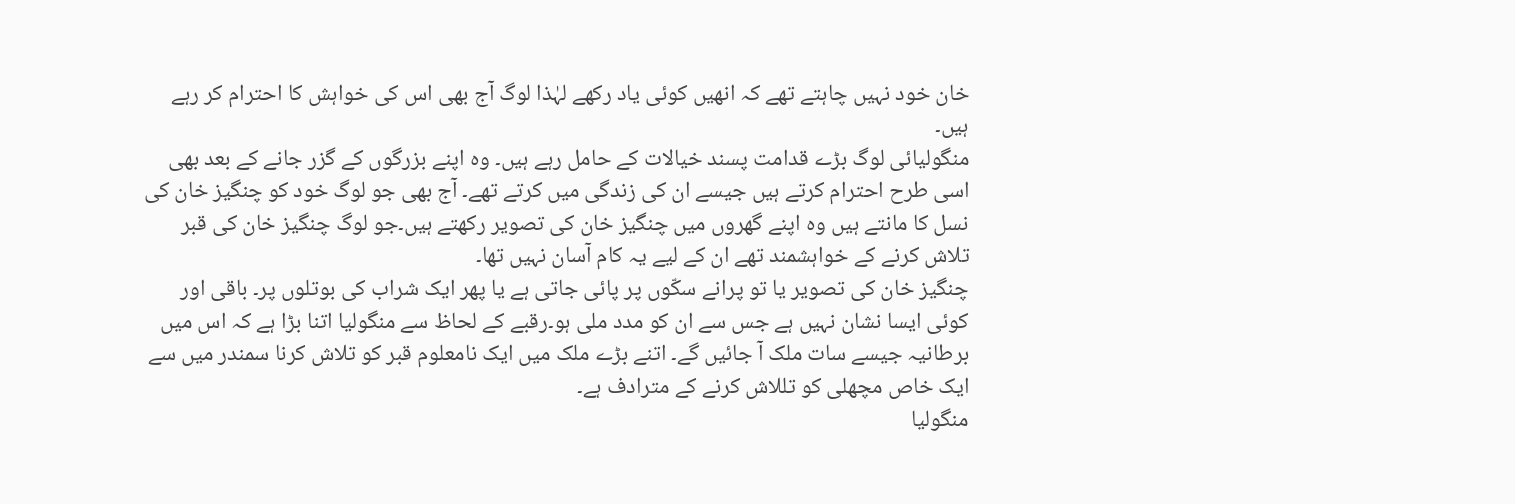خان خود نہیں چاہتے تھے کہ انھیں کوئی یاد رکھے لہٰذا لوگ آج بھی اس کی خواہش کا احترام کر رہے ہیں۔
منگولیائی لوگ بڑے قدامت پسند خیالات کے حامل رہے ہیں۔ وہ اپنے بزرگوں کے گزر جانے کے بعد بھی اسی طرح احترام کرتے ہیں جیسے ان کی زندگی میں کرتے تھے۔ آج بھی جو لوگ خود کو چنگیز خان کی نسل کا مانتے ہیں وہ اپنے گھروں میں چنگیز خان کی تصویر رکھتے ہیں۔جو لوگ چنگیز خان کی قبر تلاش کرنے کے خواہشمند تھے ان کے لیے یہ کام آسان نہیں تھا۔
چنگیز خان کی تصویر یا تو پرانے سکّوں پر پائی جاتی ہے یا پھر ایک شراب کی بوتلوں پر۔ باقی اور کوئی ایسا نشان نہیں ہے جس سے ان کو مدد ملی ہو۔رقبے کے لحاظ سے منگولیا اتنا بڑا ہے کہ اس میں برطانیہ جیسے سات ملک آ جائیں گے۔ اتنے بڑے ملک میں ایک نامعلوم قبر کو تلاش کرنا سمندر میں سے ایک خاص مچھلی کو تللاش کرنے کے مترادف ہے۔
منگولیا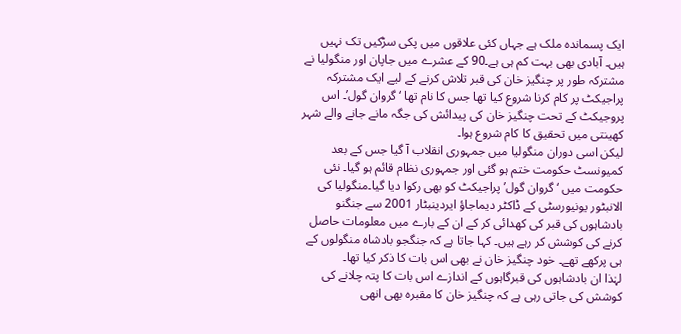ایک پسماندہ ملک ہے جہاں کئی علاقوں میں پکی سڑکیں تک نہیں ہیں۔ آبادی بھی بہت کم ہی ہے۔90 کے عشرے میں جاپان اور منگولیا نے مشترکہ طور پر چنگیز خان کی قبر تلاش کرنے کے لیے ایک مشترکہ پراجیکٹ پر کام کرنا شروع کیا تھا جس کا نام تھا ‘گروان گول’۔ اس پروجیکٹ کے تحت چنگیز خان کی پیدائش کی جگہ مانے جانے والے شہر كھینتی میں تحقیق کا کام شروع ہوا۔
لیکن اسی دوران منگولیا میں جمہوری انقلاب آ گيا جس کے بعد کمیونسٹ حکومت ختم ہو گئی اور جمہوری نظام قائم ہو گیا۔ نئی حکومت میں ‘گروان گول’ پراجیکٹ کو بھی رکوا دیا گیا۔منگولیا کی الانبٹور یونیورسٹی کے ڈاکٹر ديماجاؤ ایردینبٹار 2001 سے جنگنو بادشاہوں کی قبر کی کھدائی کر کے ان کے بارے میں معلومات حاصل کرنے کی کوشش کر رہے ہیں۔ کہا جاتا ہے کہ جنگجو بادشاہ منگولوں کے ہی پرکھے تھے۔ خود چنگیز خان نے بھی اس بات کا ذکر کیا تھا۔
لہٰذا ان بادشاہوں کی قبرگاہوں کے اندازے اس بات کا پتہ چلانے کی کوشش کی جاتی رہی ہے کہ چنگیز خان کا مقبرہ بھی انھی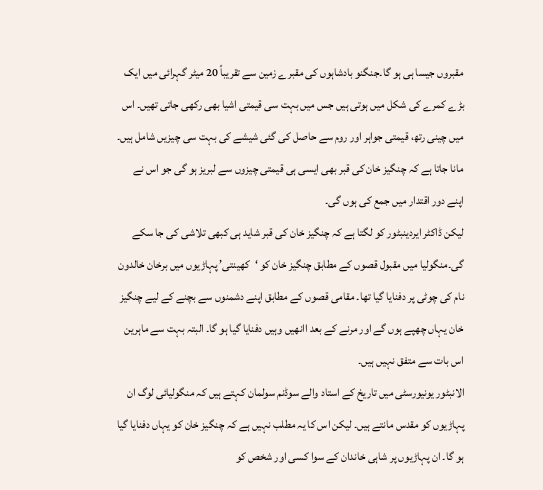مقبروں جیسا ہی ہو گا۔جنگنو بادشاہوں کی مقبرے زمین سے تقریباً 20 میٹر گہرائی میں ایک بڑے كمرے کی شکل میں ہوتی ہیں جس میں بہت سی قیمتی اشیا بھی رکھی جاتی تھیں۔ اس میں چینی رتھ، قیمتی جواہر اور روم سے حاصل کی گئی شیشے کی بہت سی چیزیں شامل ہیں۔ مانا جاتا ہے کہ چنگیز خان کی قبر بھی ایسی ہی قیمتی چیزوں سے لبریز ہو گی جو اس نے اپنے دور اقتدار میں جمع کی ہوں گی۔
لیکن ڈاکٹر ایردینبٹور کو لگتا ہے کہ چنگیز خان کی قبر شاید ہی کبھی تلاشی کی جا سکے گی۔منگولیا میں مقبول قصوں کے مطابق چنگیز خان کو ‘كھینتی’ پہاڑیوں میں برخان خالدون نام کی چوٹی پر دفنایا گیا تھا۔ مقامی قصوں کے مطابق اپنے دشمنوں سے بچنے کے لیے چنگیز خان یہاں چھپے ہوں گے اور مرنے کے بعد اانھیں وہیں دفنایا گیا ہو گا۔ البتہ بہت سے ماہرین اس بات سے متفق نہیں ہیں۔
الانبٹور یونیورسٹی میں تاریخ کے استاد والے سوڈنم سولمان کہتے ہیں کہ منگولیائی لوگ ان پہاڑیوں کو مقدس مانتے ہیں۔ لیکن اس کا یہ مطلب نہیں ہے کہ چنگیز خان کو یہاں دفنایا گیا ہو گا۔ ان پہاڑیوں پر شاہی خاندان کے سوا کسی اور شخص کو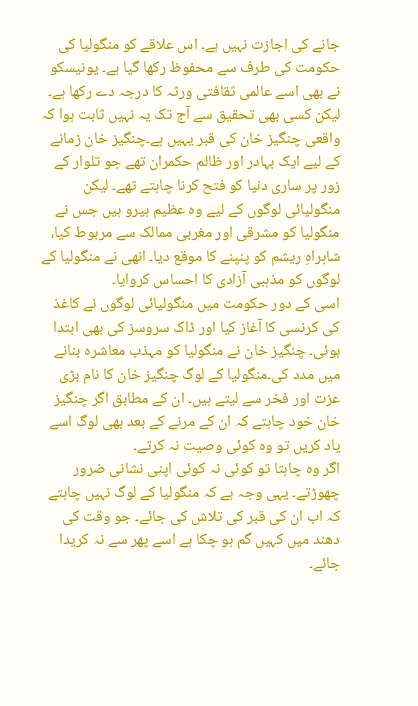جانے کی اجازت نہیں ہے۔ اس علاقے کو منگولیا کی حکومت کی طرف سے محفوظ رکھا گیا ہے۔ یونیسکو نے بھی اسے عالمی ثقافتی ورثہ کا درجہ دے رکھا ہے۔
لیکن کسی بھی تحقیق سے آج تک یہ نہیں ثابت ہوا کہ واقعی چنگیز خان کی قبر یہیں ہے۔چنگیز خان زمانے کے لیے ایک بہادر اور ظالم حکمران تھے جو تلوار کے زور پر ساری دنیا کو فتح کرنا چاہتے تھے۔ لیکن منگولیائی لوگوں کے لیے وہ عظیم ہیرو ہیں جس نے منگولیا کو مشرقی اور مغربی ممالک سے مربوط کیا، شاہراہِ ریشم کو پنپنے کا موقع دیا۔ انھی نے منگولیا کے لوگوں کو مذہبی آزادی کا احساس کروایا۔
اسی کے دور حکومت میں منگولیائی لوگوں نے کاغذ کی کرنسی کا آغاز کیا اور ڈاک سروسز کی بھی ابتدا ہوئی۔ چنگیز خان نے منگولیا کو مہذب معاشرہ بنانے میں مدد کی۔منگولیا کے لوگ چنگیز خان کا نام بڑی عزت اور فخر سے لیتے ہیں۔ ان کے مطابق اگر چنگیز خان خود چاہتے کہ ان کے مرنے کے بعد بھی لوگ اسے یاد کریں تو وہ کوئی وصیت نہ کرتے۔
اگر وہ چاہتا تو کوئی نہ کوئی اپنی نشانی ضرور چھوڑتے۔ یہی وجہ ہے کہ منگولیا کے لوگ نہیں چاہتے کہ اب ان کی قبر کی تلاش کی جائے۔ جو وقت کی دھند میں کہیں گم ہو چکا ہے اسے پھر سے نہ کریدا جائے۔